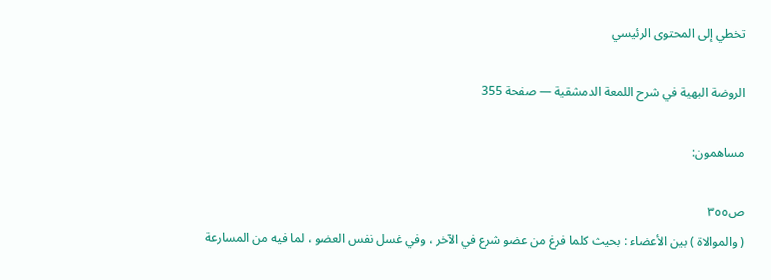تخطي إلى المحتوى الرئيسي

الروضة البهية في شرح اللمعة الدمشقية — صفحة 355

مساهمون:

ص٣٥٥
( والموالاة ) بين الأعضاء : بحيث كلما فرغ من عضو شرع في الآخر ، وفي غسل نفس العضو ، لما فيه من المسارعة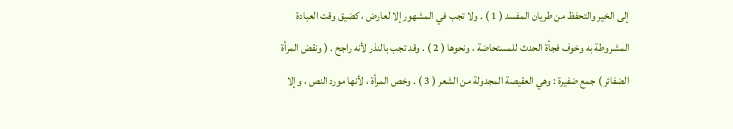إلى الخير والتحفظ من طريان المفسد ( 1 ) . ولا تجب في المشهور إلا لعارض ، كضيق وقت العبادة المشروطة به وخوف فجأة الحدث للمستحاضة ، ونحوها ( 2 ) . وقد تجب بالنذر لأنه راجح . ( ونقض المرأة الضفائر ) جمع ضفيرة : وهي العقيصة المجدولة من الشعر ( 3 ) . وخص المرأة ، لأنها مورد النص ، وإلا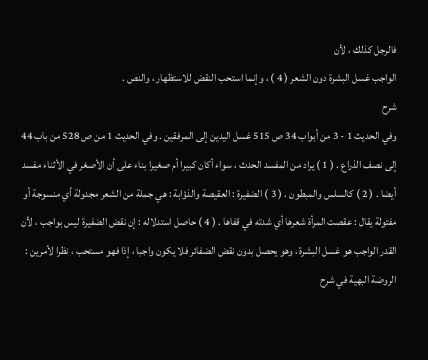فالرجل كذلك ، لأن
الواجب غسل البشرة دون الشعر ( 4 ) ، وإنما استحب النقض للاستظهار ، والنص .
شرح
وفي الحديث 1 - 3 من أبواب 34 ص 515 غسل اليدين إلى المرفقين . وفي الحديث 1 من ص 528 من باب 44 إلى نصف الذراع . ( 1 ) يراد من المفسد الحدث ، سواء أكان كبيرا أم صغيرا بناء على أن الأصغر في الأثناء مفسد أيضا . ( 2 ) كالسلس والمبطون . ( 3 ) الضفيرة : العقيصة والذؤابة : هي جملة من الشعر مجدولة أي منسوجة أو مفتولة يقال : عقصت المرأة شعرها أي شدته في قفاها . ( 4 ) حاصل استدلاله : إن نقض الضفيرة ليس بواجب ، لأن القدر الواجب هو غسل البشرة ، وهو يحصل بدون نقض الضفائر فلا يكون واجبا ، إذا فهو مستحب ، نظرا لأمرين :
الروضة البهية في شرح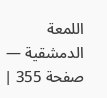اللمعة الدمشقية — صفحة 355 |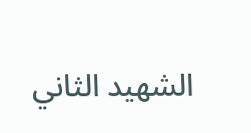الشهيد الثاني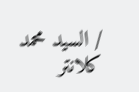/ السيد محمد كلانتر